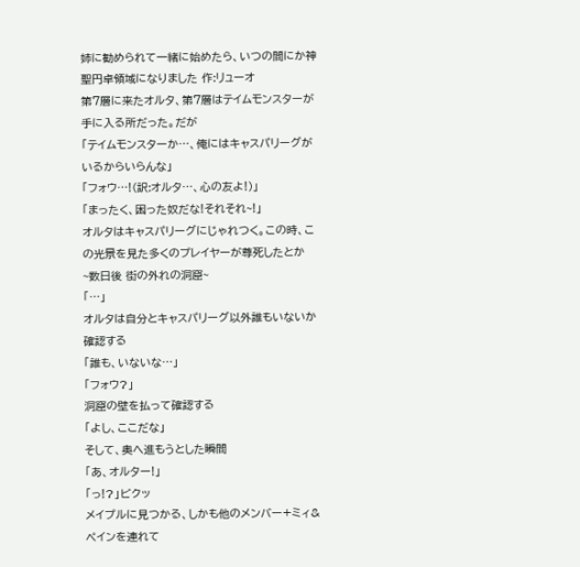姉に勧められて一緒に始めたら、いつの間にか神聖円卓領域になりました 作:リューオ
第7層に来たオルタ、第7層はテイムモンスターが手に入る所だった。だが
「テイムモンスターか…、俺にはキャスパリーグがいるからいらんな」
「フォウ…!(訳:オルタ…、心の友よ!)」
「まったく、困った奴だな!それそれ~!」
オルタはキャスパリーグにじゃれつく。この時、この光景を見た多くのプレイヤーが尊死したとか
~数日後 街の外れの洞窟~
「…」
オルタは自分とキャスパリーグ以外誰もいないか確認する
「誰も、いないな…」
「フォウ?」
洞窟の壁を払って確認する
「よし、ここだな」
そして、奥へ進もうとした瞬間
「あ、オルター!」
「っ!?」ビクッ
メイプルに見つかる、しかも他のメンバー+ミィ&ペインを連れて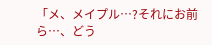「メ、メイプル…?それにお前ら…、どう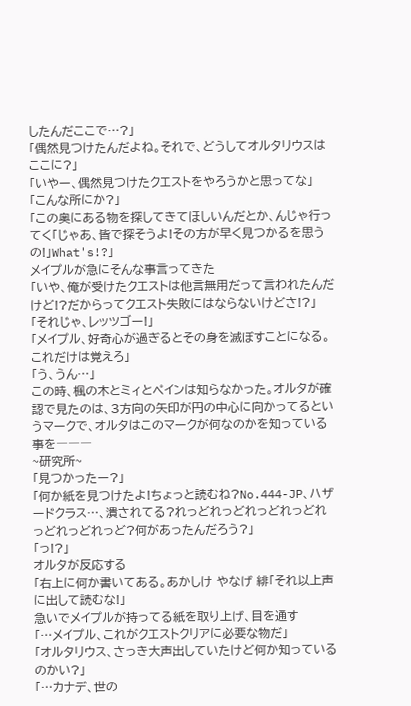したんだここで…?」
「偶然見つけたんだよね。それで、どうしてオルタリウスはここに?」
「いやー、偶然見つけたクエストをやろうかと思ってな」
「こんな所にか?」
「この奥にある物を探してきてほしいんだとか、んじゃ行ってく「じゃあ、皆で探そうよ!その方が早く見つかるを思うの!」What's!?」
メイプルが急にそんな事言ってきた
「いや、俺が受けたクエストは他言無用だって言われたんだけど!?だからってクエスト失敗にはならないけどさ!?」
「それじゃ、レッツゴー!」
「メイプル、好奇心が過ぎるとその身を滅ぼすことになる。これだけは覚えろ」
「う、うん…」
この時、楓の木とミィとペインは知らなかった。オルタが確認で見たのは、3方向の矢印が円の中心に向かってるというマークで、オルタはこのマークが何なのかを知っている事を―――
~研究所~
「見つかったー?」
「何か紙を見つけたよ!ちょっと読むね?No.444-JP、ハザードクラス…、潰されてる?れっどれっどれっどれっどれっどれっどれっど?何があったんだろう?」
「っ!?」
オルタが反応する
「右上に何か書いてある。あかしけ やなげ 緋「それ以上声に出して読むな!」
急いでメイプルが持ってる紙を取り上げ、目を通す
「…メイプル、これがクエストクリアに必要な物だ」
「オルタリウス、さっき大声出していたけど何か知っているのかい?」
「…カナデ、世の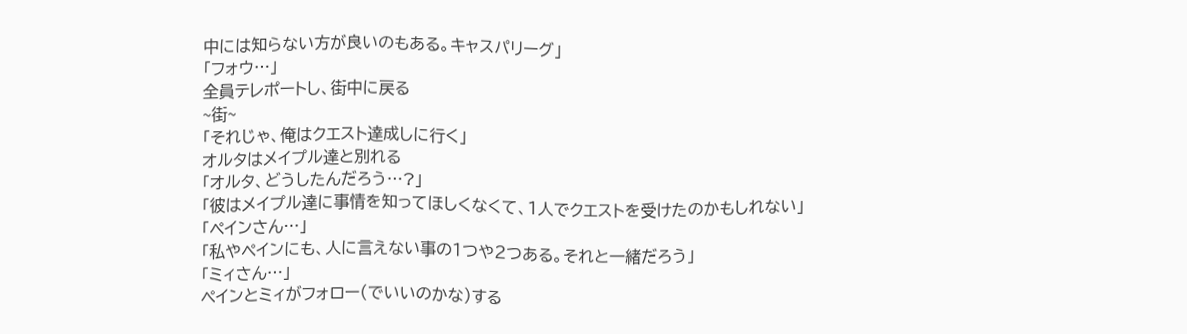中には知らない方が良いのもある。キャスパリーグ」
「フォウ…」
全員テレポートし、街中に戻る
~街~
「それじゃ、俺はクエスト達成しに行く」
オルタはメイプル達と別れる
「オルタ、どうしたんだろう…?」
「彼はメイプル達に事情を知ってほしくなくて、1人でクエストを受けたのかもしれない」
「ペインさん…」
「私やペインにも、人に言えない事の1つや2つある。それと一緒だろう」
「ミィさん…」
ペインとミィがフォロー(でいいのかな)する